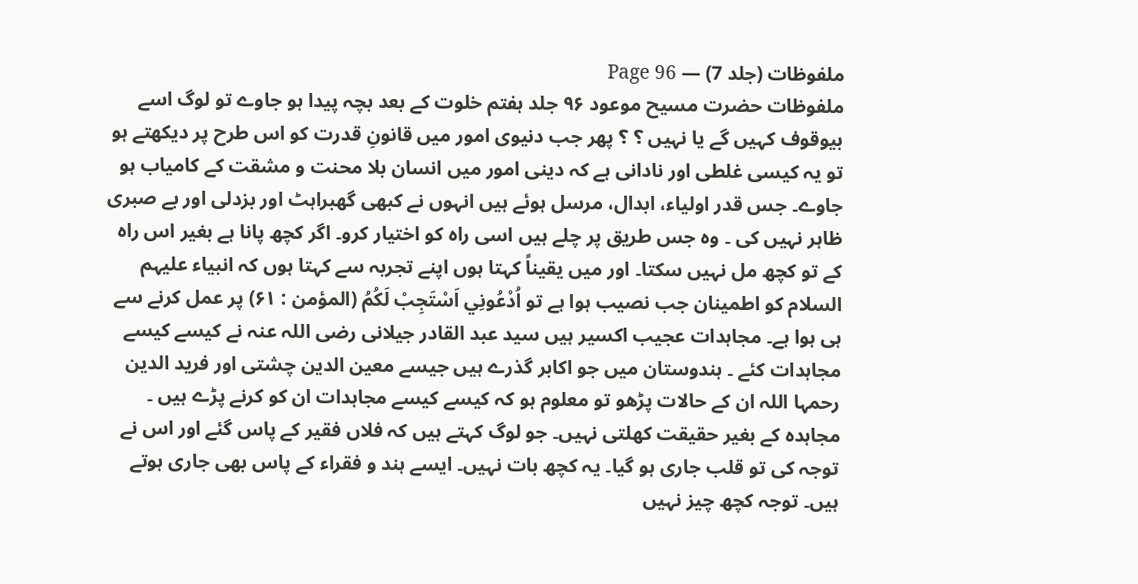ملفوظات (جلد 7) — Page 96
ملفوظات حضرت مسیح موعود ۹۶ جلد ہفتم خلوت کے بعد بچہ پیدا ہو جاوے تو لوگ اسے بیوقوف کہیں گے یا نہیں ؟ ؟ پھر جب دنیوی امور میں قانونِ قدرت کو اس طرح پر دیکھتے ہو تو یہ کیسی غلطی اور نادانی ہے کہ دینی امور میں انسان بلا محنت و مشقت کے کامیاب ہو جاوے۔ جس قدر اولیاء، ابدال، مرسل ہوئے ہیں انہوں نے کبھی گھبراہٹ اور بزدلی اور بے صبری ظاہر نہیں کی ۔ وہ جس طریق پر چلے ہیں اسی راہ کو اختیار کرو۔ اگر کچھ پانا ہے بغیر اس راہ کے تو کچھ مل نہیں سکتا۔ اور میں یقیناً کہتا ہوں اپنے تجربہ سے کہتا ہوں کہ انبیاء علیہم السلام کو اطمینان جب نصیب ہوا ہے تو اُدْعُونِي اَسْتَجِبْ لَكُمُ (المؤمن : ۶۱) پر عمل کرنے سے ہی ہوا ہے۔ مجاہدات عجیب اکسیر ہیں سید عبد القادر جیلانی رضی اللہ عنہ نے کیسے کیسے مجاہدات کئے ۔ ہندوستان میں جو اکابر گذرے ہیں جیسے معین الدین چشتی اور فرید الدین رحمہا اللہ ان کے حالات پڑھو تو معلوم ہو کہ کیسے کیسے مجاہدات ان کو کرنے پڑے ہیں ۔ مجاہدہ کے بغیر حقیقت کھلتی نہیں۔ جو لوگ کہتے ہیں کہ فلاں فقیر کے پاس گئے اور اس نے توجہ کی تو قلب جاری ہو گیا۔ یہ کچھ بات نہیں۔ ایسے ہند و فقراء کے پاس بھی جاری ہوتے ہیں۔ توجہ کچھ چیز نہیں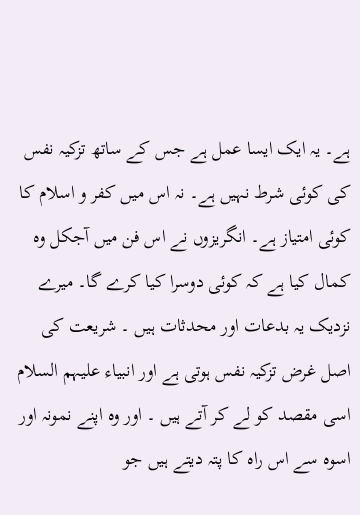ہے۔ یہ ایک ایسا عمل ہے جس کے ساتھ تزکیہ نفس کی کوئی شرط نہیں ہے۔ نہ اس میں کفر و اسلام کا کوئی امتیاز ہے۔ انگریزوں نے اس فن میں آجکل وہ کمال کیا ہے کہ کوئی دوسرا کیا کرے گا۔ میرے نزدیک یہ بدعات اور محدثات ہیں ۔ شریعت کی اصل غرض تزکیہ نفس ہوتی ہے اور انبیاء علیہم السلام اسی مقصد کو لے کر آتے ہیں ۔ اور وہ اپنے نمونہ اور اسوہ سے اس راہ کا پتہ دیتے ہیں جو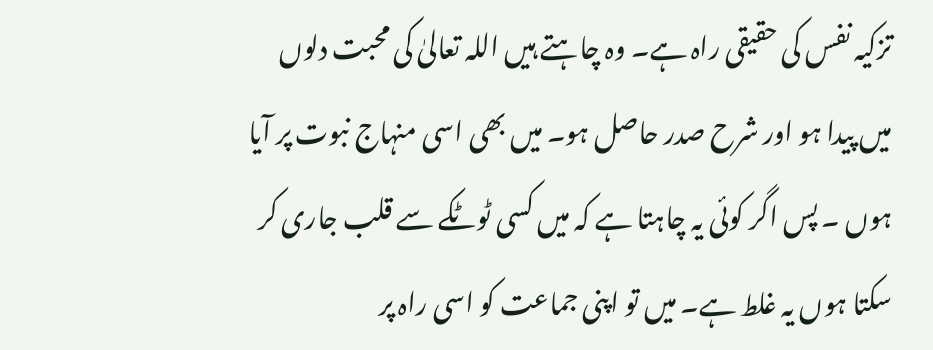تزکیہ نفس کی حقیقی راہ ہے۔ وہ چاہتے ہیں اللہ تعالیٰ کی محبت دلوں میں پیدا ہو اور شرح صدر حاصل ہو۔ میں بھی اسی منہاج نبوت پر آیا ہوں ۔ پس اگر کوئی یہ چاہتا ہے کہ میں کسی ٹوٹکے سے قلب جاری کر سکتا ہوں یہ غلط ہے۔ میں تو اپنی جماعت کو اسی راہ پر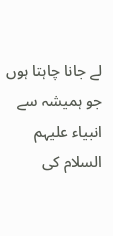لے جانا چاہتا ہوں جو ہمیشہ سے انبیاء علیہم السلام کی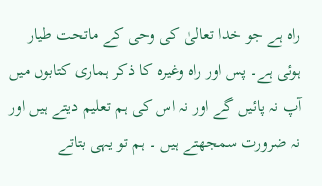راہ ہے جو خدا تعالیٰ کی وحی کے ماتحت طیار ہوئی ہے۔ پس اور راہ وغیرہ کا ذکر ہماری کتابوں میں آپ نہ پائیں گے اور نہ اس کی ہم تعلیم دیتے ہیں اور نہ ضرورت سمجھتے ہیں ۔ ہم تو یہی بتاتے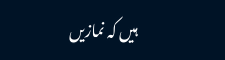ہیں کہ نمازیں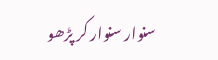سنوار سنوار کر پڑھو